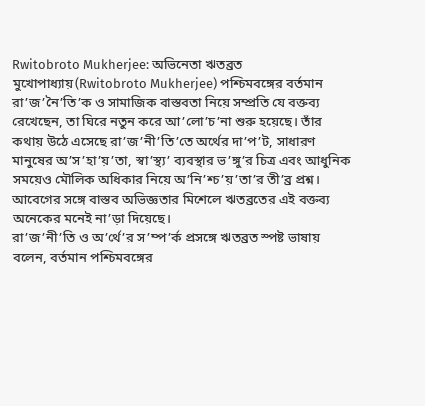Rwitobroto Mukherjee: অভিনেতা ঋতব্রত মুখোপাধ্যায়(Rwitobroto Mukherjee) পশ্চিমবঙ্গের বর্তমান রা’জ’নৈ’তি’ক ও সামাজিক বাস্তবতা নিয়ে সম্প্রতি যে বক্তব্য রেখেছেন, তা ঘিরে নতুন করে আ’লো’চ’না শুরু হয়েছে। তাঁর কথায় উঠে এসেছে রা’জ’নী’তি’তে অর্থের দা’প’ট, সাধারণ মানুষের অ’স’হা’য়’তা, স্বা’স্থ্য’ ব্যবস্থার ভ’ঙ্গু’র চিত্র এবং আধুনিক সময়েও মৌলিক অধিকার নিয়ে অ’নি’শ্চ’য়’তা’র তী’ব্র প্রশ্ন। আবেগের সঙ্গে বাস্তব অভিজ্ঞতার মিশেলে ঋতব্রতের এই বক্তব্য অনেকের মনেই না’ড়া দিয়েছে।
রা’জ’নী’তি ও অ’র্থে’র স’ম্প’র্ক প্রসঙ্গে ঋতব্রত স্পষ্ট ভাষায় বলেন, বর্তমান পশ্চিমবঙ্গের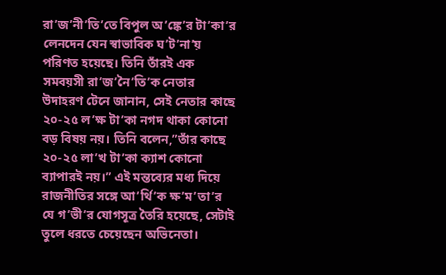রা’জ’নী’তি’তে বিপুল অ’ঙ্কে’র টা’কা’র লেনদেন যেন স্বাভাবিক ঘ’ট’না’য় পরিণত হয়েছে। তিনি তাঁরই এক সমবয়সী রা’জ’নৈ’তি’ক নেতার উদাহরণ টেনে জানান, সেই নেতার কাছে ২০-২৫ ল’ক্ষ টা’কা নগদ থাকা কোনো বড় বিষয় নয়। তিনি বলেন,”তাঁর কাছে ২০-২৫ লা’খ টা’কা ক্যাশ কোনো ব্যাপারই নয়।” এই মন্তব্যের মধ্য দিয়ে রাজনীতির সঙ্গে আ’র্থি’ক ক্ষ’ম’তা’র যে গ’ভী’র যোগসূত্র তৈরি হয়েছে, সেটাই তুলে ধরতে চেয়েছেন অভিনেতা।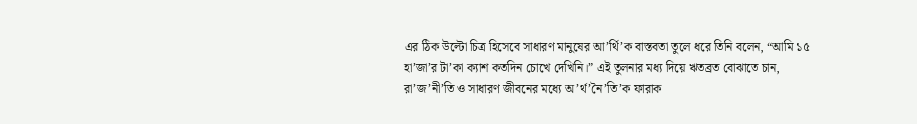এর ঠিক উল্টো চিত্র হিসেবে সাধারণ মানুষের আ’র্থি’ক বাস্তবতা তুলে ধরে তিনি বলেন, “আমি ১৫ হা’জা’র টা’কা ক্যাশ কতদিন চোখে দেখিনি।” এই তুলনার মধ্য দিয়ে ঋতব্রত বোঝাতে চান, রা’জ’নী’তি ও সাধারণ জীবনের মধ্যে অ’র্থ’নৈ’তি’ক ফারাক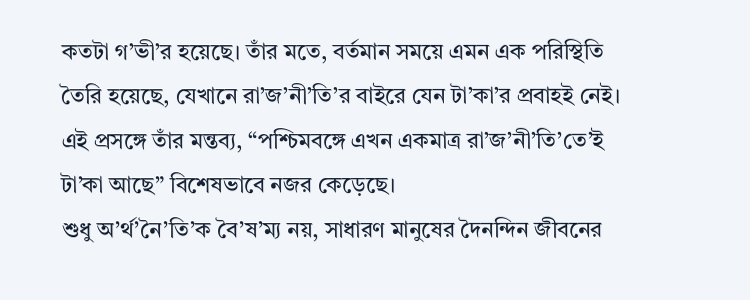কতটা গ’ভী’র হয়েছে। তাঁর মতে, বর্তমান সময়ে এমন এক পরিস্থিতি তৈরি হয়েছে, যেখানে রা’জ’নী’তি’র বাইরে যেন টা’কা’র প্রবাহই নেই। এই প্রসঙ্গে তাঁর মন্তব্য, “পশ্চিমবঙ্গে এখন একমাত্র রা’জ’নী’তি’তে’ই টা’কা আছে” বিশেষভাবে নজর কেড়েছে।
শুধু অ’র্থ’নৈ’তি’ক বৈ’ষ’ম্য নয়, সাধারণ মানুষের দৈনন্দিন জীবনের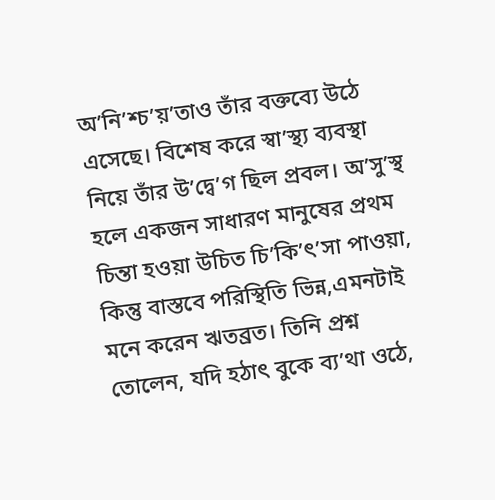অ’নি’শ্চ’য়’তাও তাঁর বক্তব্যে উঠে এসেছে। বিশেষ করে স্বা’স্থ্য ব্যবস্থা নিয়ে তাঁর উ’দ্বে’গ ছিল প্রবল। অ’সু’স্থ হলে একজন সাধারণ মানুষের প্রথম চিন্তা হওয়া উচিত চি’কি’ৎ’সা পাওয়া, কিন্তু বাস্তবে পরিস্থিতি ভিন্ন,এমনটাই মনে করেন ঋতব্রত। তিনি প্রশ্ন তোলেন, যদি হঠাৎ বুকে ব্য’থা ওঠে,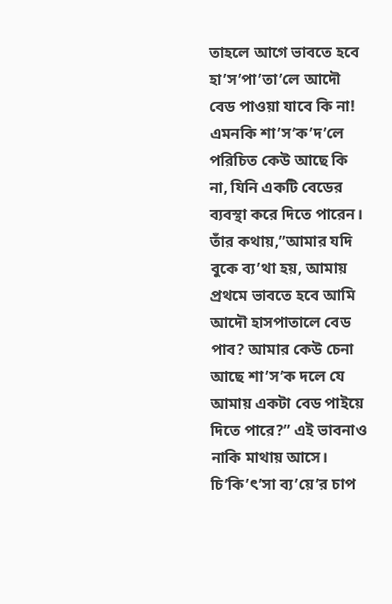তাহলে আগে ভাবতে হবে হা’স’পা’তা’লে আদৌ বেড পাওয়া যাবে কি না! এমনকি শা’স’ক’দ’লে পরিচিত কেউ আছে কি না, যিনি একটি বেডের ব্যবস্থা করে দিতে পারেন। তাঁর কথায়,”আমার যদি বুকে ব্য’থা হয়, আমায় প্রথমে ভাবতে হবে আমি আদৌ হাসপাতালে বেড পাব? আমার কেউ চেনা আছে শা’স’ক দলে যে আমায় একটা বেড পাইয়ে দিতে পারে?” এই ভাবনাও নাকি মাথায় আসে।
চি’কি’ৎ’সা ব্য’য়ে’র চাপ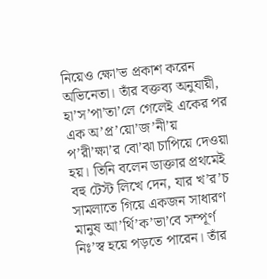নিয়েও ক্ষো’ভ প্রকাশ করেন অভিনেতা। তাঁর বক্তব্য অনুযায়ী, হা’স’পা’তা’লে গেলেই একের পর এক অ’প্র’য়ো’জ’নী’য় প’রী’ক্ষা’র বো’ঝা চাপিয়ে দেওয়া হয়। তিনি বলেন ডাক্তার প্রথমেই বহু টেস্ট লিখে দেন, যার খ’র’চ সামলাতে গিয়ে একজন সাধারণ মানুষ আ’র্থি’ক’ভা’বে সম্পূর্ণ নিঃ’স্ব হয়ে পড়তে পারেন। তাঁর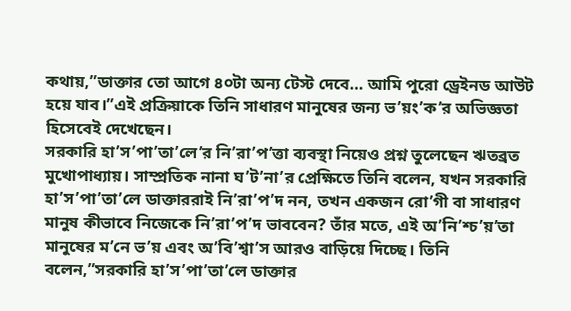কথায়,”ডাক্তার তো আগে ৪০টা অন্য টেস্ট দেবে… আমি পুরো ড্রেইনড আউট হয়ে যাব।”এই প্রক্রিয়াকে তিনি সাধারণ মানুষের জন্য ভ’য়ং’ক’র অভিজ্ঞতা হিসেবেই দেখেছেন।
সরকারি হা’স’পা’তা’লে’র নি’রা’প’ত্তা ব্যবস্থা নিয়েও প্রশ্ন তুলেছেন ঋতব্রত মুখোপাধ্যায়। সাম্প্রতিক নানা ঘ’ট’না’র প্রেক্ষিতে তিনি বলেন, যখন সরকারি হা’স’পা’তা’লে ডাক্তাররাই নি’রা’প’দ নন, তখন একজন রো’গী বা সাধারণ মানুষ কীভাবে নিজেকে নি’রা’প’দ ভাববেন? তাঁর মতে, এই অ’নি’শ্চ’য়’তা মানুষের ম’নে ভ’য় এবং অ’বি’শ্বা’স আরও বাড়িয়ে দিচ্ছে। তিনি বলেন,”সরকারি হা’স’পা’তা’লে ডাক্তার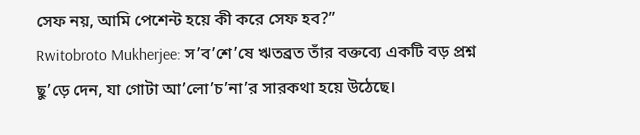সেফ নয়, আমি পেশেন্ট হয়ে কী করে সেফ হব?”
Rwitobroto Mukherjee: স’ব’শে’ষে ঋতব্রত তাঁর বক্তব্যে একটি বড় প্রশ্ন ছু’ড়ে দেন, যা গোটা আ’লো’চ’না’র সারকথা হয়ে উঠেছে।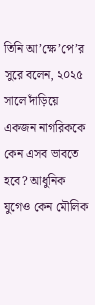তিনি আ’ক্ষে’পে’র সুরে বলেন, ২০২৫ সালে দাঁড়িয়ে একজন নাগরিককে কেন এসব ভাবতে হবে? আধুনিক যুগেও কেন মৌলিক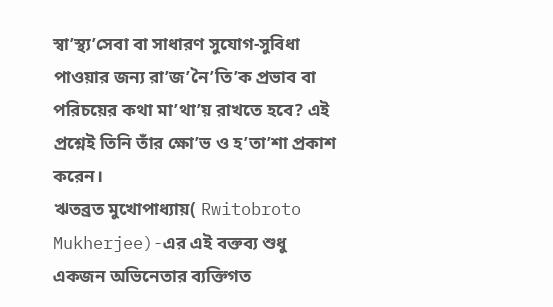স্বা’স্থ্য’সেবা বা সাধারণ সুযোগ-সুবিধা পাওয়ার জন্য রা’জ’নৈ’তি’ক প্রভাব বা পরিচয়ের কথা মা’থা’য় রাখতে হবে? এই প্রশ্নেই তিনি তাঁর ক্ষো’ভ ও হ’তা’শা প্রকাশ করেন।
ঋতব্রত মুখোপাধ্যায়( Rwitobroto Mukherjee)-এর এই বক্তব্য শুধু একজন অভিনেতার ব্যক্তিগত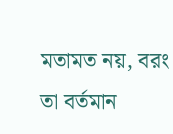মতামত নয়, বরং তা বর্তমান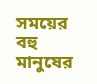সময়ের বহু মানুষের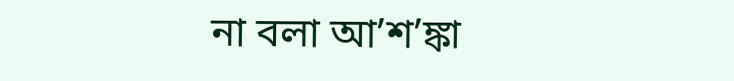না বলা আ’শ’ঙ্কা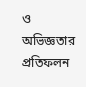ও অভিজ্ঞতার প্রতিফলন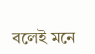বলেই মনে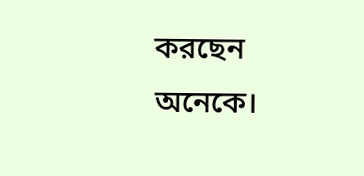করছেন অনেকে।